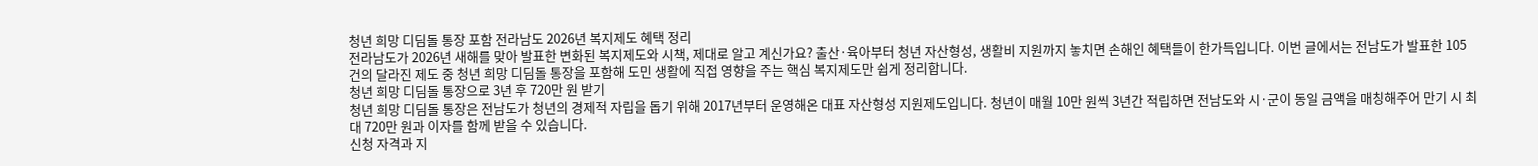청년 희망 디딤돌 통장 포함 전라남도 2026년 복지제도 혜택 정리
전라남도가 2026년 새해를 맞아 발표한 변화된 복지제도와 시책, 제대로 알고 계신가요? 출산·육아부터 청년 자산형성, 생활비 지원까지 놓치면 손해인 혜택들이 한가득입니다. 이번 글에서는 전남도가 발표한 105건의 달라진 제도 중 청년 희망 디딤돌 통장을 포함해 도민 생활에 직접 영향을 주는 핵심 복지제도만 쉽게 정리합니다.
청년 희망 디딤돌 통장으로 3년 후 720만 원 받기
청년 희망 디딤돌 통장은 전남도가 청년의 경제적 자립을 돕기 위해 2017년부터 운영해온 대표 자산형성 지원제도입니다. 청년이 매월 10만 원씩 3년간 적립하면 전남도와 시·군이 동일 금액을 매칭해주어 만기 시 최대 720만 원과 이자를 함께 받을 수 있습니다.
신청 자격과 지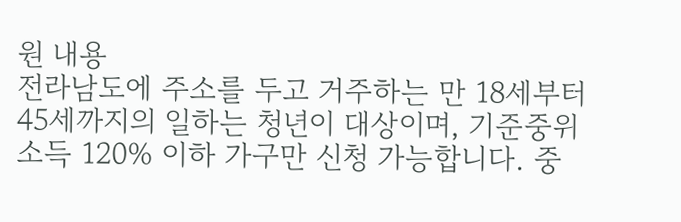원 내용
전라남도에 주소를 두고 거주하는 만 18세부터 45세까지의 일하는 청년이 대상이며, 기준중위소득 120% 이하 가구만 신청 가능합니다. 중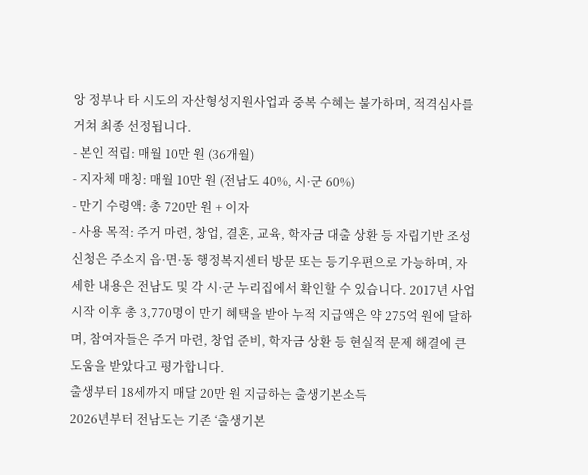앙 정부나 타 시도의 자산형성지원사업과 중복 수혜는 불가하며, 적격심사를 거쳐 최종 선정됩니다.
- 본인 적립: 매월 10만 원 (36개월)
- 지자체 매칭: 매월 10만 원 (전남도 40%, 시·군 60%)
- 만기 수령액: 총 720만 원 + 이자
- 사용 목적: 주거 마련, 창업, 결혼, 교육, 학자금 대출 상환 등 자립기반 조성
신청은 주소지 읍·면·동 행정복지센터 방문 또는 등기우편으로 가능하며, 자세한 내용은 전남도 및 각 시·군 누리집에서 확인할 수 있습니다. 2017년 사업 시작 이후 총 3,770명이 만기 혜택을 받아 누적 지급액은 약 275억 원에 달하며, 참여자들은 주거 마련, 창업 준비, 학자금 상환 등 현실적 문제 해결에 큰 도움을 받았다고 평가합니다.
출생부터 18세까지 매달 20만 원 지급하는 출생기본소득
2026년부터 전남도는 기존 ‘출생기본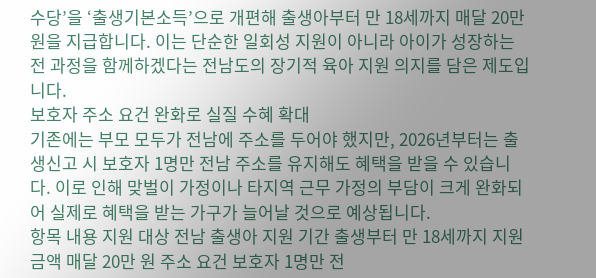수당’을 ‘출생기본소득’으로 개편해 출생아부터 만 18세까지 매달 20만 원을 지급합니다. 이는 단순한 일회성 지원이 아니라 아이가 성장하는 전 과정을 함께하겠다는 전남도의 장기적 육아 지원 의지를 담은 제도입니다.
보호자 주소 요건 완화로 실질 수혜 확대
기존에는 부모 모두가 전남에 주소를 두어야 했지만, 2026년부터는 출생신고 시 보호자 1명만 전남 주소를 유지해도 혜택을 받을 수 있습니다. 이로 인해 맞벌이 가정이나 타지역 근무 가정의 부담이 크게 완화되어 실제로 혜택을 받는 가구가 늘어날 것으로 예상됩니다.
항목 내용 지원 대상 전남 출생아 지원 기간 출생부터 만 18세까지 지원 금액 매달 20만 원 주소 요건 보호자 1명만 전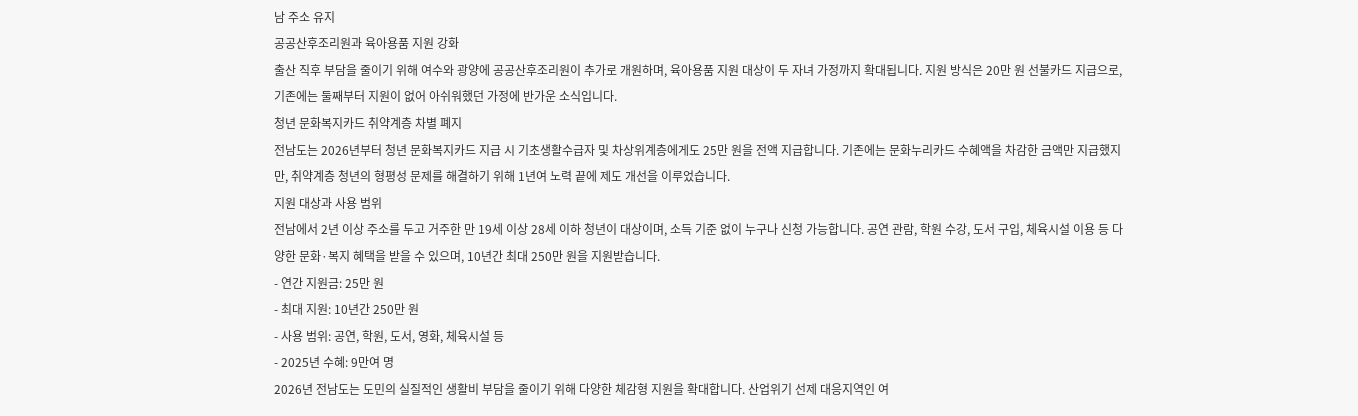남 주소 유지
공공산후조리원과 육아용품 지원 강화
출산 직후 부담을 줄이기 위해 여수와 광양에 공공산후조리원이 추가로 개원하며, 육아용품 지원 대상이 두 자녀 가정까지 확대됩니다. 지원 방식은 20만 원 선불카드 지급으로, 기존에는 둘째부터 지원이 없어 아쉬워했던 가정에 반가운 소식입니다.
청년 문화복지카드 취약계층 차별 폐지
전남도는 2026년부터 청년 문화복지카드 지급 시 기초생활수급자 및 차상위계층에게도 25만 원을 전액 지급합니다. 기존에는 문화누리카드 수혜액을 차감한 금액만 지급했지만, 취약계층 청년의 형평성 문제를 해결하기 위해 1년여 노력 끝에 제도 개선을 이루었습니다.
지원 대상과 사용 범위
전남에서 2년 이상 주소를 두고 거주한 만 19세 이상 28세 이하 청년이 대상이며, 소득 기준 없이 누구나 신청 가능합니다. 공연 관람, 학원 수강, 도서 구입, 체육시설 이용 등 다양한 문화·복지 혜택을 받을 수 있으며, 10년간 최대 250만 원을 지원받습니다.
- 연간 지원금: 25만 원
- 최대 지원: 10년간 250만 원
- 사용 범위: 공연, 학원, 도서, 영화, 체육시설 등
- 2025년 수혜: 9만여 명
2026년 전남도는 도민의 실질적인 생활비 부담을 줄이기 위해 다양한 체감형 지원을 확대합니다. 산업위기 선제 대응지역인 여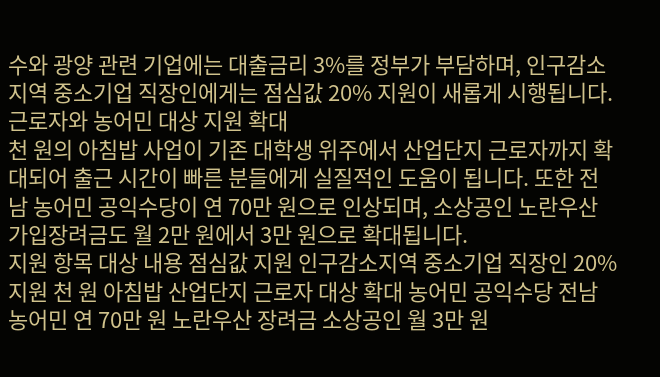수와 광양 관련 기업에는 대출금리 3%를 정부가 부담하며, 인구감소지역 중소기업 직장인에게는 점심값 20% 지원이 새롭게 시행됩니다.
근로자와 농어민 대상 지원 확대
천 원의 아침밥 사업이 기존 대학생 위주에서 산업단지 근로자까지 확대되어 출근 시간이 빠른 분들에게 실질적인 도움이 됩니다. 또한 전남 농어민 공익수당이 연 70만 원으로 인상되며, 소상공인 노란우산 가입장려금도 월 2만 원에서 3만 원으로 확대됩니다.
지원 항목 대상 내용 점심값 지원 인구감소지역 중소기업 직장인 20% 지원 천 원 아침밥 산업단지 근로자 대상 확대 농어민 공익수당 전남 농어민 연 70만 원 노란우산 장려금 소상공인 월 3만 원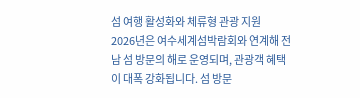섬 여행 활성화와 체류형 관광 지원
2026년은 여수세계섬박람회와 연계해 전남 섬 방문의 해로 운영되며, 관광객 혜택이 대폭 강화됩니다. 섬 방문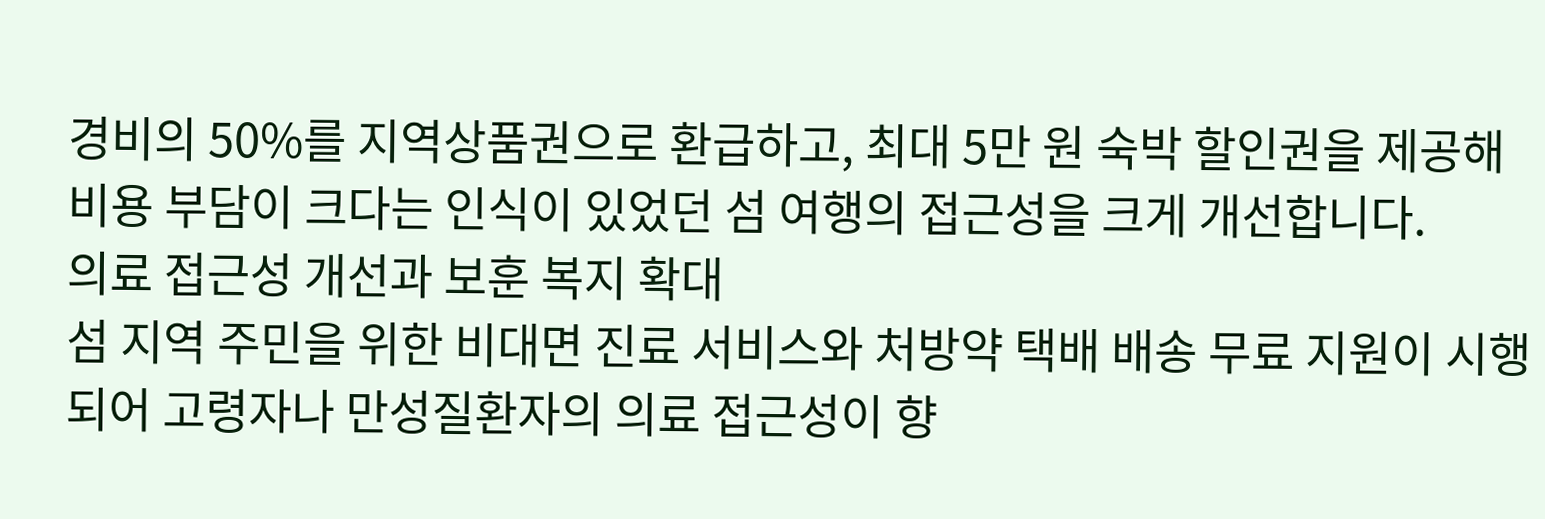경비의 50%를 지역상품권으로 환급하고, 최대 5만 원 숙박 할인권을 제공해 비용 부담이 크다는 인식이 있었던 섬 여행의 접근성을 크게 개선합니다.
의료 접근성 개선과 보훈 복지 확대
섬 지역 주민을 위한 비대면 진료 서비스와 처방약 택배 배송 무료 지원이 시행되어 고령자나 만성질환자의 의료 접근성이 향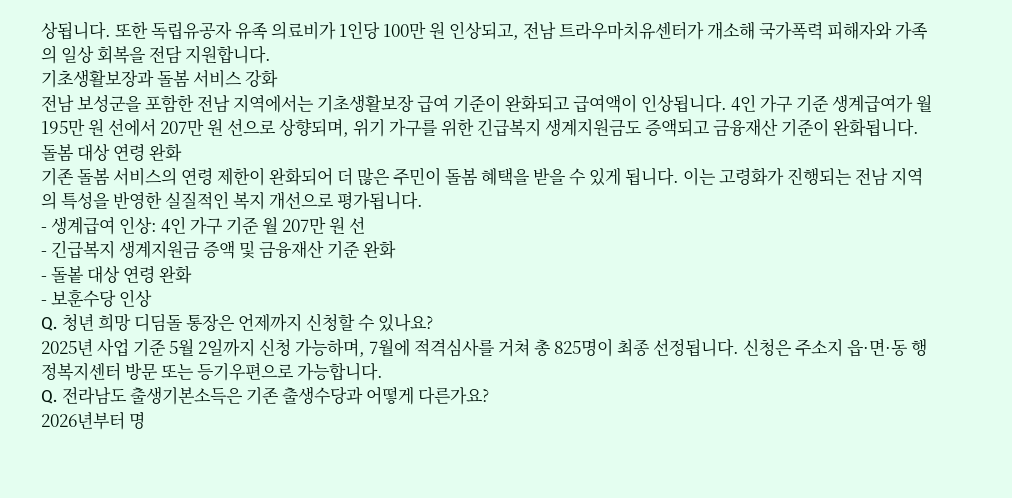상됩니다. 또한 독립유공자 유족 의료비가 1인당 100만 원 인상되고, 전남 트라우마치유센터가 개소해 국가폭력 피해자와 가족의 일상 회복을 전담 지원합니다.
기초생활보장과 돌봄 서비스 강화
전남 보성군을 포함한 전남 지역에서는 기초생활보장 급여 기준이 완화되고 급여액이 인상됩니다. 4인 가구 기준 생계급여가 월 195만 원 선에서 207만 원 선으로 상향되며, 위기 가구를 위한 긴급복지 생계지원금도 증액되고 금융재산 기준이 완화됩니다.
돌봄 대상 연령 완화
기존 돌봄 서비스의 연령 제한이 완화되어 더 많은 주민이 돌봄 혜택을 받을 수 있게 됩니다. 이는 고령화가 진행되는 전남 지역의 특성을 반영한 실질적인 복지 개선으로 평가됩니다.
- 생계급여 인상: 4인 가구 기준 월 207만 원 선
- 긴급복지 생계지원금 증액 및 금융재산 기준 완화
- 돌봍 대상 연령 완화
- 보훈수당 인상
Q. 청년 희망 디딤돌 통장은 언제까지 신청할 수 있나요?
2025년 사업 기준 5월 2일까지 신청 가능하며, 7월에 적격심사를 거쳐 총 825명이 최종 선정됩니다. 신청은 주소지 읍·면·동 행정복지센터 방문 또는 등기우편으로 가능합니다.
Q. 전라남도 출생기본소득은 기존 출생수당과 어떻게 다른가요?
2026년부터 명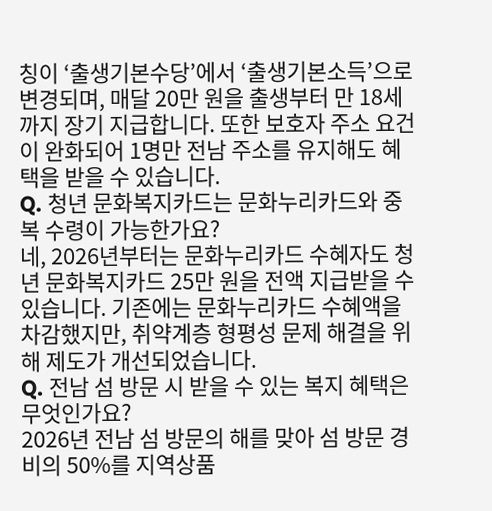칭이 ‘출생기본수당’에서 ‘출생기본소득’으로 변경되며, 매달 20만 원을 출생부터 만 18세까지 장기 지급합니다. 또한 보호자 주소 요건이 완화되어 1명만 전남 주소를 유지해도 혜택을 받을 수 있습니다.
Q. 청년 문화복지카드는 문화누리카드와 중복 수령이 가능한가요?
네, 2026년부터는 문화누리카드 수혜자도 청년 문화복지카드 25만 원을 전액 지급받을 수 있습니다. 기존에는 문화누리카드 수혜액을 차감했지만, 취약계층 형평성 문제 해결을 위해 제도가 개선되었습니다.
Q. 전남 섬 방문 시 받을 수 있는 복지 혜택은 무엇인가요?
2026년 전남 섬 방문의 해를 맞아 섬 방문 경비의 50%를 지역상품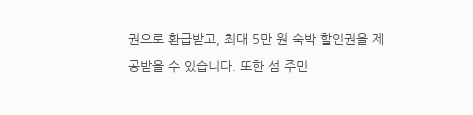권으로 환급받고, 최대 5만 원 숙박 할인권을 제공받을 수 있습니다. 또한 섬 주민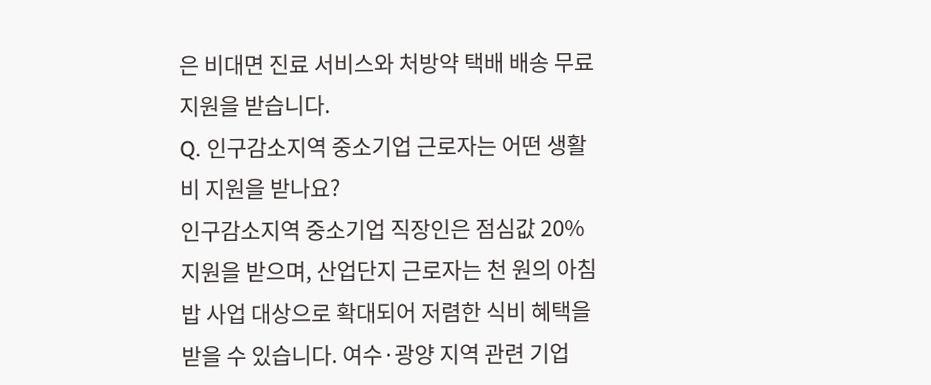은 비대면 진료 서비스와 처방약 택배 배송 무료 지원을 받습니다.
Q. 인구감소지역 중소기업 근로자는 어떤 생활비 지원을 받나요?
인구감소지역 중소기업 직장인은 점심값 20% 지원을 받으며, 산업단지 근로자는 천 원의 아침밥 사업 대상으로 확대되어 저렴한 식비 혜택을 받을 수 있습니다. 여수·광양 지역 관련 기업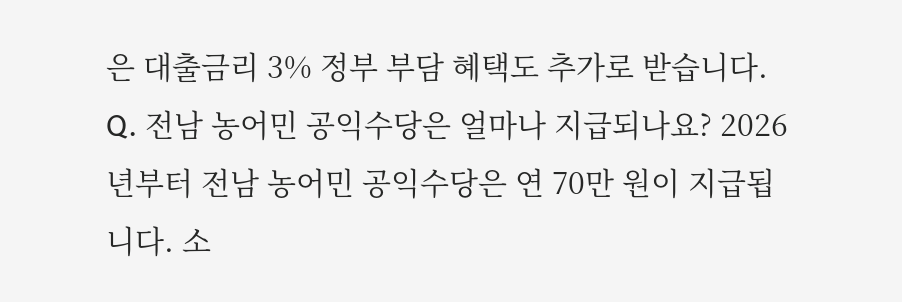은 대출금리 3% 정부 부담 혜택도 추가로 받습니다.
Q. 전남 농어민 공익수당은 얼마나 지급되나요? 2026년부터 전남 농어민 공익수당은 연 70만 원이 지급됩니다. 소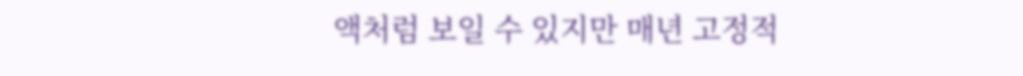액처럼 보일 수 있지만 매년 고정적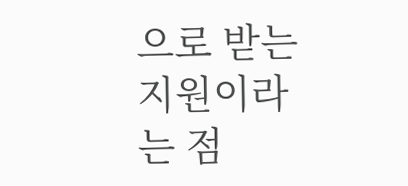으로 받는 지원이라는 점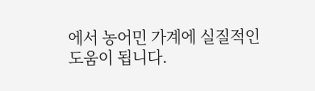에서 농어민 가계에 실질적인 도움이 됩니다.